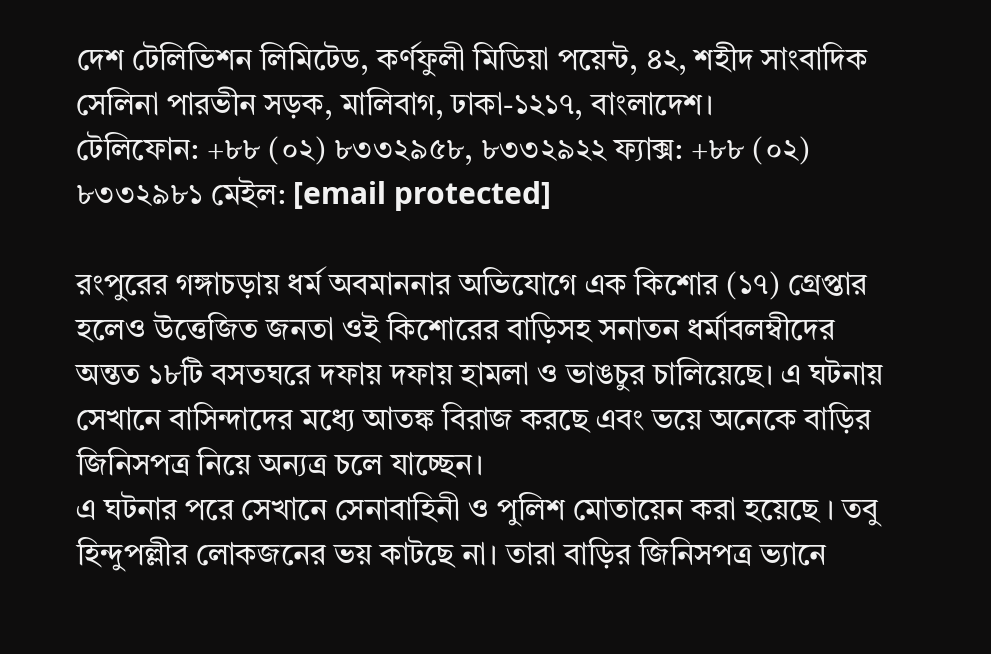দেশ টেলিভিশন লিমিটেড, কর্ণফুলী মিডিয়া পয়েন্ট, ৪২, শহীদ সাংবাদিক সেলিনা পারভীন সড়ক, মালিবাগ, ঢাকা-১২১৭, বাংলাদেশ।
টেলিফোন: +৮৮ (০২) ৮৩৩২৯৫৮, ৮৩৩২৯২২ ফ্যাক্স: +৮৮ (০২) ৮৩৩২৯৮১ মেইল: [email protected]

রংপুরের গঙ্গাচড়ায় ধর্ম অবমাননার অভিযোগে এক কিশোর (১৭) গ্রেপ্তার হলেও উত্তেজিত জনতা ওই কিশোরের বাড়িসহ সনাতন ধর্মাবলম্বীদের অন্তত ১৮টি বসতঘরে দফায় দফায় হামলা ও ভাঙচুর চালিয়েছে। এ ঘটনায় সেখানে বাসিন্দাদের মধ্যে আতঙ্ক বিরাজ করছে এবং ভয়ে অনেকে বাড়ির জিনিসপত্র নিয়ে অন্যত্র চলে যাচ্ছেন।
এ ঘটনার পরে সেখানে সেনাবাহিনী ও পুলিশ মোতায়েন করা হয়েছে । তবু হিন্দুপল্লীর লোকজনের ভয় কাটছে না। তারা বাড়ির জিনিসপত্র ভ্যানে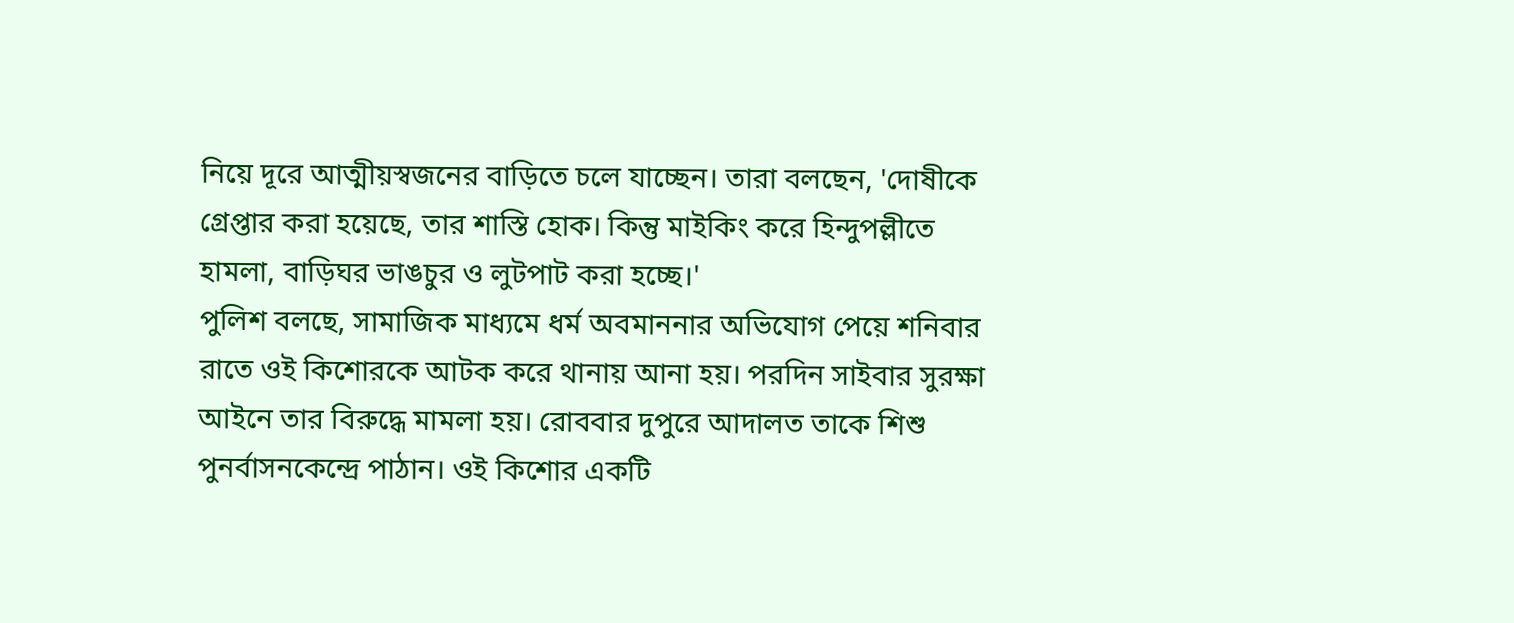নিয়ে দূরে আত্মীয়স্বজনের বাড়িতে চলে যাচ্ছেন। তারা বলছেন, 'দোষীকে গ্রেপ্তার করা হয়েছে, তার শাস্তি হোক। কিন্তু মাইকিং করে হিন্দুপল্লীতে হামলা, বাড়িঘর ভাঙচুর ও লুটপাট করা হচ্ছে।'
পুলিশ বলছে, সামাজিক মাধ্যমে ধর্ম অবমাননার অভিযোগ পেয়ে শনিবার রাতে ওই কিশোরকে আটক করে থানায় আনা হয়। পরদিন সাইবার সুরক্ষা আইনে তার বিরুদ্ধে মামলা হয়। রোববার দুপুরে আদালত তাকে শিশু পুনর্বাসনকেন্দ্রে পাঠান। ওই কিশোর একটি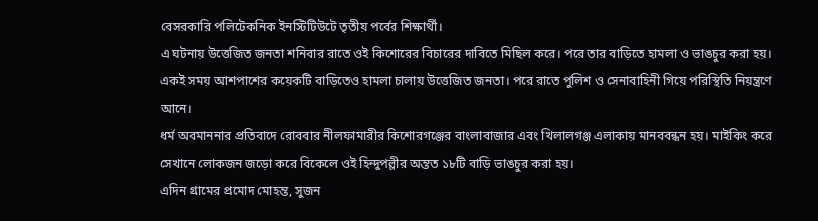বেসরকারি পলিটেকনিক ইনস্টিটিউটে তৃতীয় পর্বের শিক্ষার্থী।
এ ঘটনায় উত্তেজিত জনতা শনিবার রাতে ওই কিশোরের বিচারের দাবিতে মিছিল করে। পরে তার বাড়িতে হামলা ও ভাঙচুর করা হয়। একই সময় আশপাশের কয়েকটি বাড়িতেও হামলা চালায় উত্তেজিত জনতা। পরে রাতে পুলিশ ও সেনাবাহিনী গিয়ে পরিস্থিতি নিয়ন্ত্রণে আনে।
ধর্ম অবমাননার প্রতিবাদে রোববার নীলফামারীর কিশোরগঞ্জের বাংলাবাজার এবং খিলালগঞ্জ এলাকায় মানববন্ধন হয়। মাইকিং করে সেখানে লোকজন জড়ো করে বিকেলে ওই হিন্দুপল্লীর অন্তত ১৮টি বাড়ি ভাঙচুর করা হয়।
এদিন গ্রামের প্রমোদ মোহন্ত, সুজন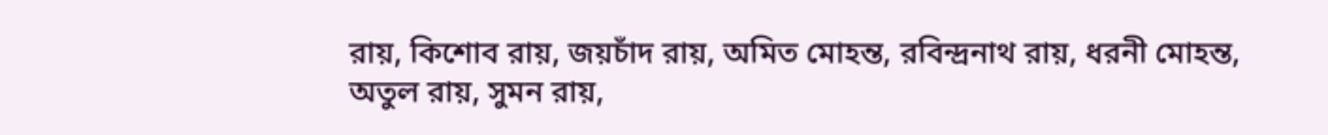রায়, কিশোব রায়, জয়চাঁদ রায়, অমিত মোহন্ত, রবিন্দ্রনাথ রায়, ধরনী মোহন্ত, অতুল রায়, সুমন রায়,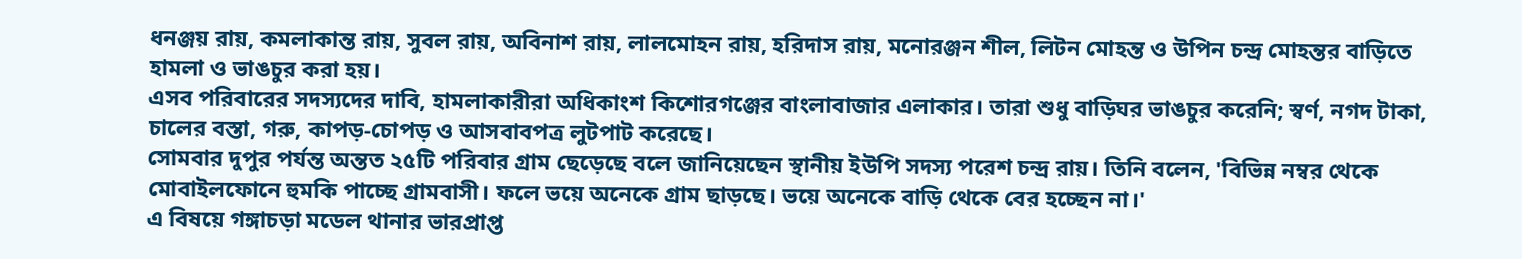ধনঞ্জয় রায়, কমলাকান্ত রায়, সুবল রায়, অবিনাশ রায়, লালমোহন রায়, হরিদাস রায়, মনোরঞ্জন শীল, লিটন মোহন্ত ও উপিন চন্দ্র মোহন্তর বাড়িতে হামলা ও ভাঙচুর করা হয়।
এসব পরিবারের সদস্যদের দাবি, হামলাকারীরা অধিকাংশ কিশোরগঞ্জের বাংলাবাজার এলাকার। তারা শুধু বাড়িঘর ভাঙচুর করেনি; স্বর্ণ, নগদ টাকা, চালের বস্তা, গরু, কাপড়-চোপড় ও আসবাবপত্র লুটপাট করেছে।
সোমবার দুপুর পর্যন্ত অন্তত ২৫টি পরিবার গ্রাম ছেড়েছে বলে জানিয়েছেন স্থানীয় ইউপি সদস্য পরেশ চন্দ্র রায়। তিনি বলেন, 'বিভিন্ন নম্বর থেকে মোবাইলফোনে হুমকি পাচ্ছে গ্রামবাসী। ফলে ভয়ে অনেকে গ্রাম ছাড়ছে। ভয়ে অনেকে বাড়ি থেকে বের হচ্ছেন না।'
এ বিষয়ে গঙ্গাচড়া মডেল থানার ভারপ্রাপ্ত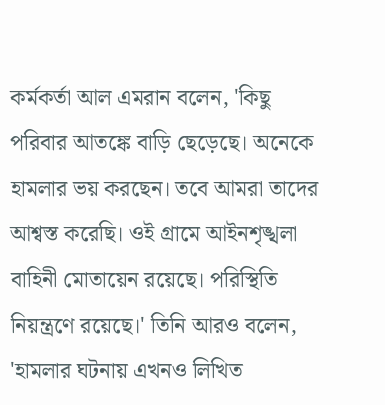কর্মকর্তা আল এমরান বলেন, 'কিছু পরিবার আতঙ্কে বাড়ি ছেড়েছে। অনেকে হামলার ভয় করছেন। তবে আমরা তাদের আশ্বস্ত করেছি। ওই গ্রামে আইনশৃঙ্খলা বাহিনী মোতায়েন রয়েছে। পরিস্থিতি নিয়ন্ত্রণে রয়েছে।' তিনি আরও বলেন, 'হামলার ঘটনায় এখনও লিখিত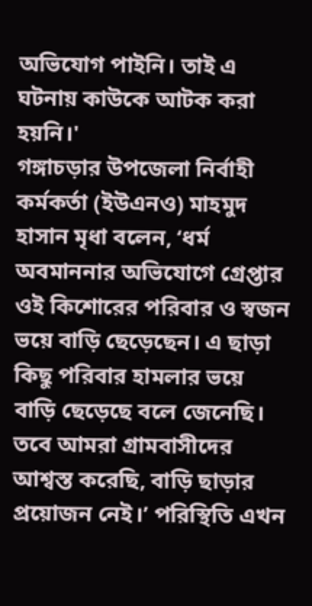অভিযোগ পাইনি। তাই এ ঘটনায় কাউকে আটক করা হয়নি।'
গঙ্গাচড়ার উপজেলা নির্বাহী কর্মকর্তা (ইউএনও) মাহমুদ হাসান মৃধা বলেন, ‘ধর্ম অবমাননার অভিযোগে গ্রেপ্তার ওই কিশোরের পরিবার ও স্বজন ভয়ে বাড়ি ছেড়েছেন। এ ছাড়া কিছু পরিবার হামলার ভয়ে বাড়ি ছেড়েছে বলে জেনেছি। তবে আমরা গ্রামবাসীদের আশ্বস্ত করেছি, বাড়ি ছাড়ার প্রয়োজন নেই।’ পরিস্থিতি এখন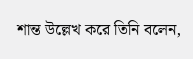শান্ত উল্লেখ করে তিনি বলেন,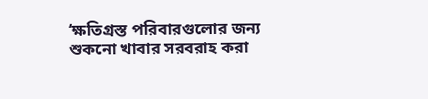‘ক্ষতিগ্রস্ত পরিবারগুলোর জন্য শুকনো খাবার সরবরাহ করা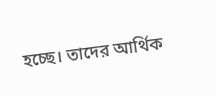হচ্ছে। তাদের আর্থিক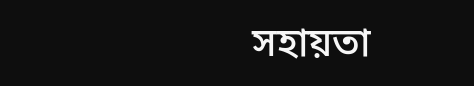সহায়তা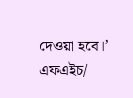দেওয়া হবে।’
এফএইচ/